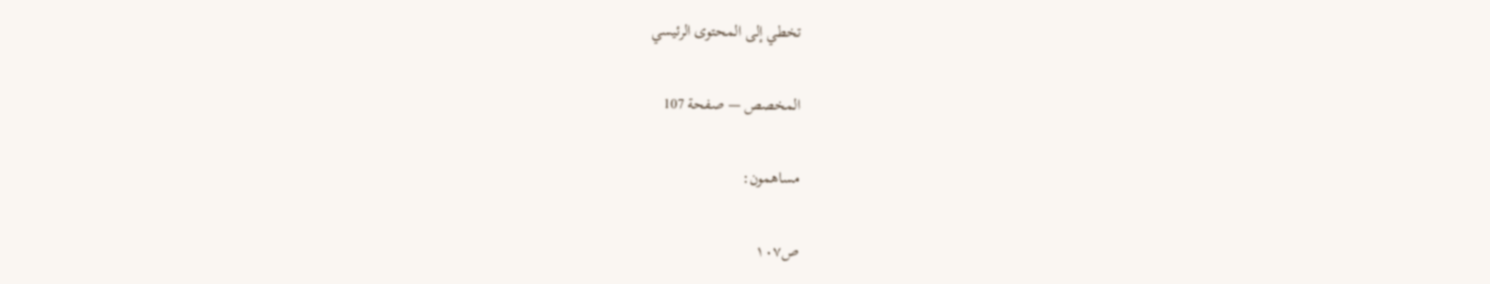تخطي إلى المحتوى الرئيسي

المخصص — صفحة 107

مساهمون:

ص١٠٧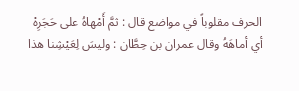الحرف مقلوباً في مواضع قال : ثمَّ أَمْهاهُ على حَجَرِهْ أي أماهَهُ وقال عمران بن حِطَّان : وليسَ لِعَيْشِنا هذا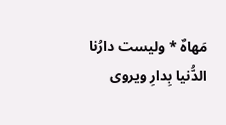مَهاهٌ * وليست دارُنا الدُّنيا بِدارِ ويروى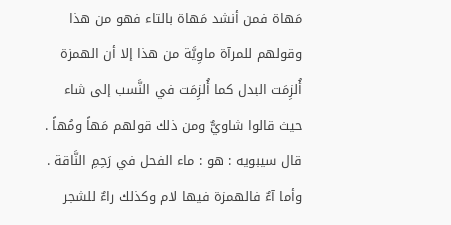مَهاة فمن أنشد مَهاة بالتاء فهو من هذا وقولهم للمرآة ماوِيَّة من هذا إلا أن الهمزة أُلزِمَت البدل كما أُلزِمَت في النَّسب إلى شاء حيث قالوا شاويٌّ ومن ذلك قولهم مَهاً ومُهاً . قال سيبويه : هو : ماء الفحل في رَحِمِ النَّاقة . وأما آءٌ فالهمزة فيها لام وكذلك راءٌ للشجر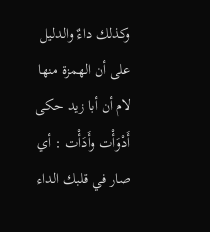وكذلك داءٌ والدليل على أن الهمزة منها لام أن أبا زيد حكى أَدْوَأْت وأَدَأْت : أي صار في قلبك الداء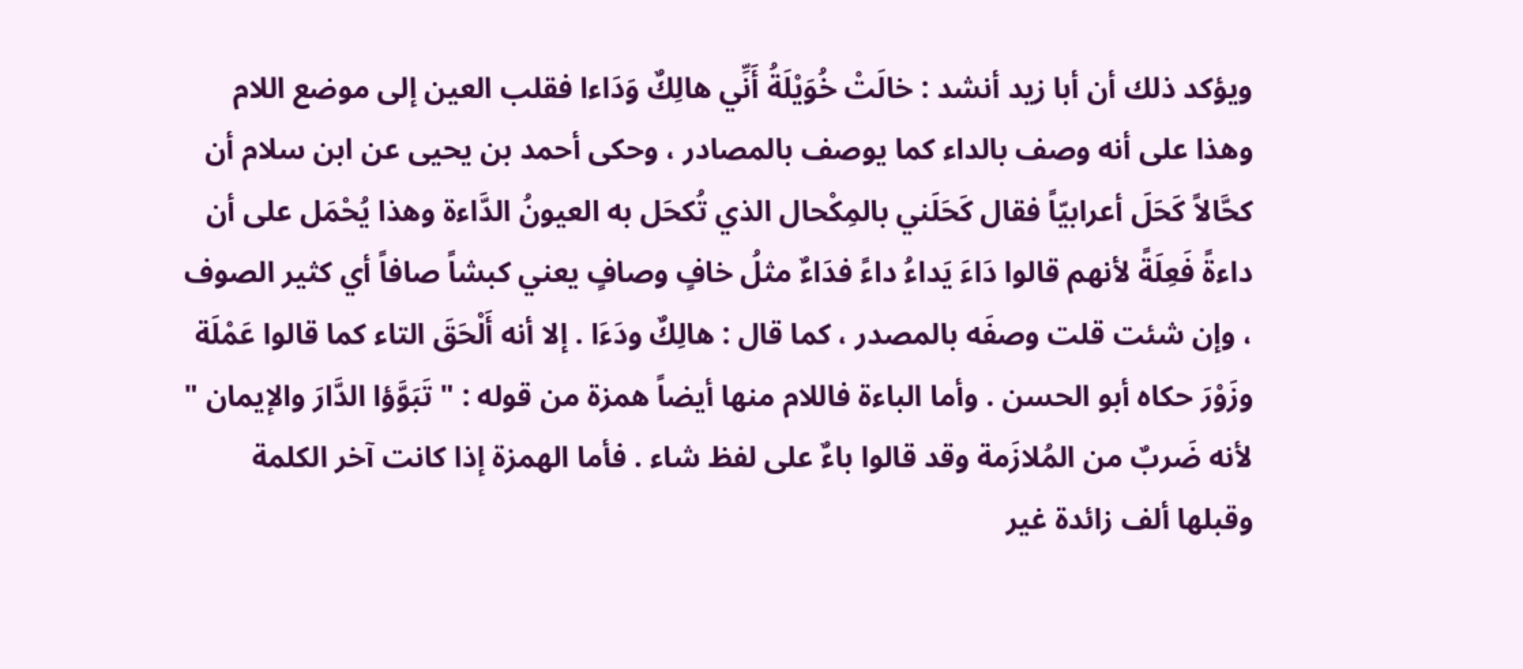ويؤكد ذلك أن أبا زيد أنشد : خالَتْ خُوَيْلَةُ أَنِّي هالِكٌ وَدَاءا فقلب العين إلى موضع اللام وهذا على أنه وصف بالداء كما يوصف بالمصادر ، وحكى أحمد بن يحيى عن ابن سلام أن كحَّالاً كَحَلَ أعرابيّاً فقال كَحَلَني بالمِكْحال الذي تُكحَل به العيونُ الدَّاءة وهذا يُحْمَل على أن داءةً فَعِلَةً لأنهم قالوا دَاءَ يَداءُ داءً فدَاءٌ مثلُ خافٍ وصافٍ يعني كبشاً صافاً أي كثير الصوف ، وإن شئت قلت وصفَه بالمصدر ، كما قال : هالِكٌ ودَءَا . إلا أنه أَلْحَقَ التاء كما قالوا عَمْلَة وزَوْرَ حكاه أبو الحسن . وأما الباءة فاللام منها أيضاً همزة من قوله : " تَبَوَّؤا الدَّارَ والإيمان " لأنه ضَربٌ من المُلازَمة وقد قالوا باءٌ على لفظ شاء . فأما الهمزة إذا كانت آخر الكلمة وقبلها ألف زائدة غير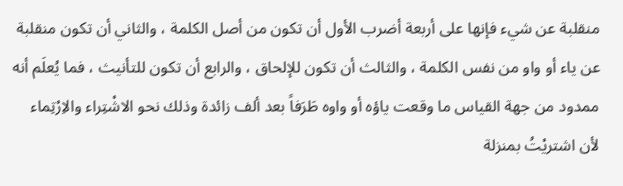منقلبة عن شيء فإنها على أربعة أضرب الأول أن تكون من أصل الكلمة ، والثاني أن تكون منقلبة عن ياء أو واو من نفس الكلمة ، والثالث أن تكون للإلحاق ، والرابع أن تكون للتأنيث ، فما يُعلَم أنه ممدود من جهة القياس ما وقعت ياؤه أو واوه طَرَفاً بعد ألف زائدة وذلك نحو الاشْتِراء والاِرْتِماء لأن اشتريْتُ بمنزلة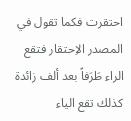احتقرت فكما تقول في المصدر الاِحتقار فتقع الراء طَرَفاً بعد ألف زائدة كذلك تقع الياء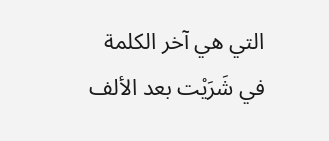التي هي آخر الكلمة في شَرَيْت بعد الألف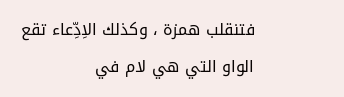فتنقلب همزة ، وكذلك الاِدِّعاء تقع الواو التي هي لام في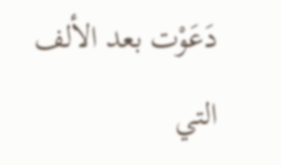دَعَوْت بعد الألف التي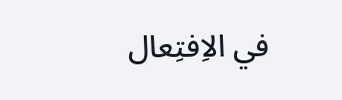في الاِفتِعال